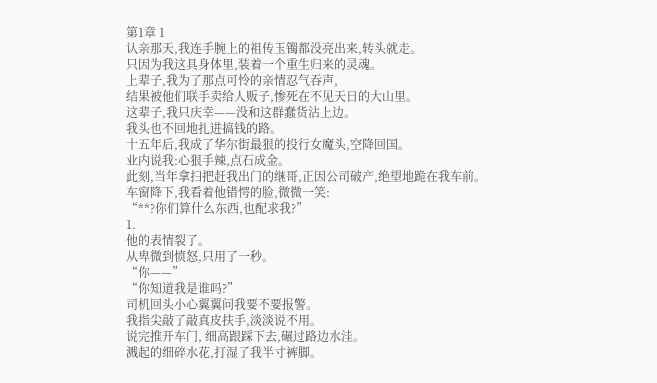第1章 1
认亲那天,我连手腕上的祖传玉镯都没亮出来,转头就走。
只因为我这具身体里,装着一个重生归来的灵魂。
上辈子,我为了那点可怜的亲情忍气吞声,
结果被他们联手卖给人贩子,惨死在不见天日的大山里。
这辈子,我只庆幸——没和这群蠢货沾上边。
我头也不回地扎进搞钱的路。
十五年后,我成了华尔街最狠的投行女魔头,空降回国。
业内说我:心狠手辣,点石成金。
此刻,当年拿扫把赶我出门的继哥,正因公司破产,绝望地跪在我车前。
车窗降下,我看着他错愕的脸,微微一笑:
“**?你们算什么东西,也配求我?”
1.
他的表情裂了。
从卑微到愤怒,只用了一秒。
“你——”
“你知道我是谁吗?”
司机回头小心翼翼问我要不要报警。
我指尖敲了敲真皮扶手,淡淡说不用。
说完推开车门, 细高跟踩下去,碾过路边水洼。
溅起的细碎水花,打湿了我半寸裤脚。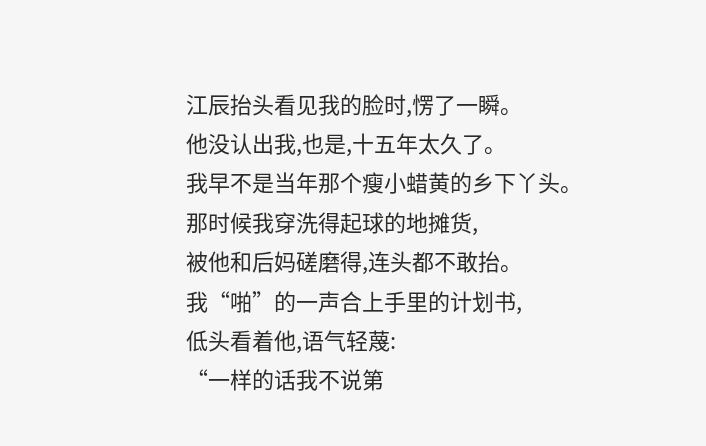江辰抬头看见我的脸时,愣了一瞬。
他没认出我,也是,十五年太久了。
我早不是当年那个瘦小蜡黄的乡下丫头。
那时候我穿洗得起球的地摊货,
被他和后妈磋磨得,连头都不敢抬。
我“啪”的一声合上手里的计划书,
低头看着他,语气轻蔑:
“一样的话我不说第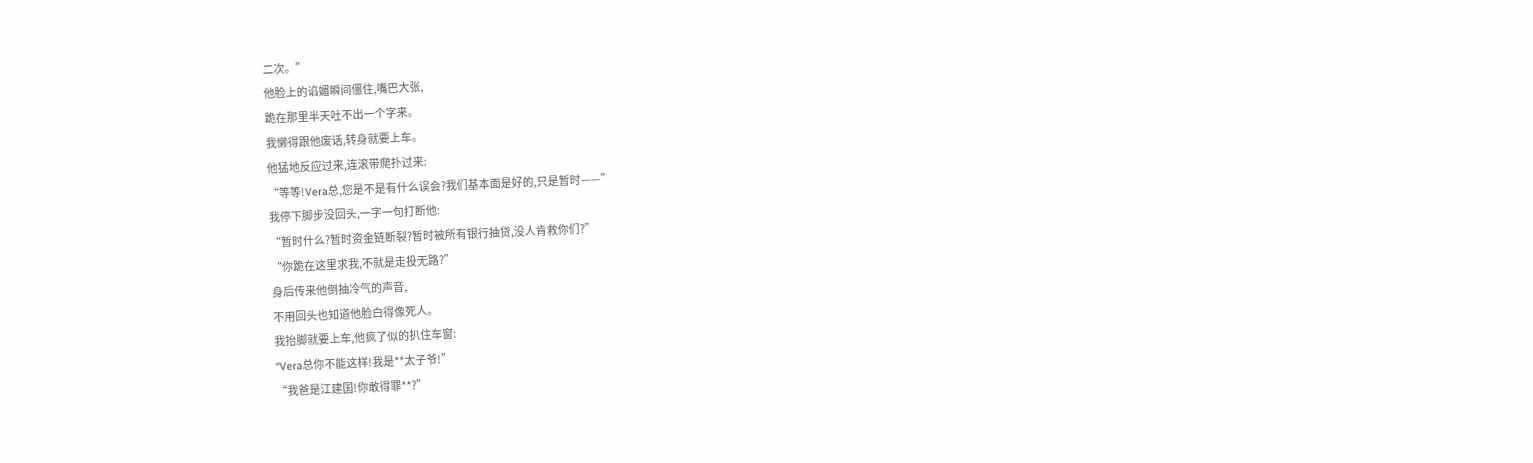二次。”
他脸上的谄媚瞬间僵住,嘴巴大张,
跪在那里半天吐不出一个字来。
我懒得跟他废话,转身就要上车。
他猛地反应过来,连滚带爬扑过来:
“等等!Vera总,您是不是有什么误会?我们基本面是好的,只是暂时——”
我停下脚步没回头,一字一句打断他:
“暂时什么?暂时资金链断裂?暂时被所有银行抽贷,没人肯救你们?”
“你跪在这里求我,不就是走投无路?”
身后传来他倒抽冷气的声音,
不用回头也知道他脸白得像死人。
我抬脚就要上车,他疯了似的扒住车窗:
“Vera总你不能这样!我是**太子爷!”
“我爸是江建国!你敢得罪**?”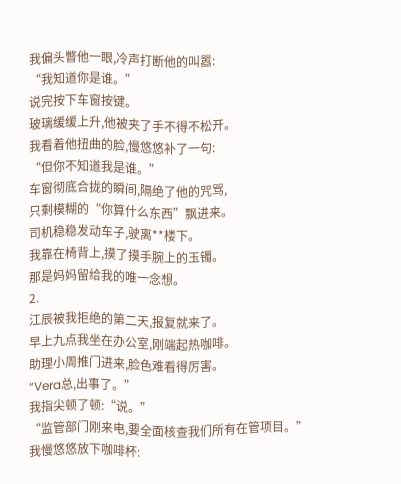我偏头瞥他一眼,冷声打断他的叫嚣:
“我知道你是谁。”
说完按下车窗按键。
玻璃缓缓上升,他被夹了手不得不松开。
我看着他扭曲的脸,慢悠悠补了一句:
“但你不知道我是谁。”
车窗彻底合拢的瞬间,隔绝了他的咒骂,
只剩模糊的“你算什么东西”飘进来。
司机稳稳发动车子,驶离**楼下。
我靠在椅背上,摸了摸手腕上的玉镯。
那是妈妈留给我的唯一念想。
2.
江辰被我拒绝的第二天,报复就来了。
早上九点我坐在办公室,刚端起热咖啡。
助理小周推门进来,脸色难看得厉害。
“Vera总,出事了。”
我指尖顿了顿:“说。”
“监管部门刚来电,要全面核查我们所有在管项目。”
我慢悠悠放下咖啡杯: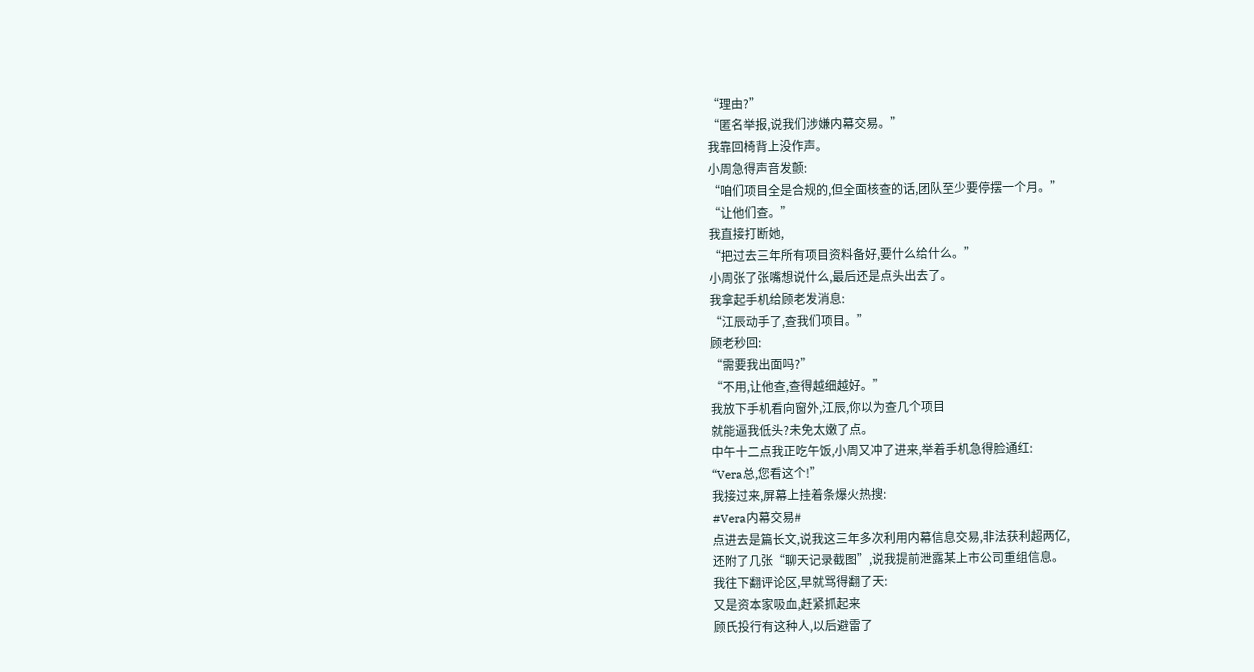“理由?”
“匿名举报,说我们涉嫌内幕交易。”
我靠回椅背上没作声。
小周急得声音发颤:
“咱们项目全是合规的,但全面核查的话,团队至少要停摆一个月。”
“让他们查。”
我直接打断她,
“把过去三年所有项目资料备好,要什么给什么。”
小周张了张嘴想说什么,最后还是点头出去了。
我拿起手机给顾老发消息:
“江辰动手了,查我们项目。”
顾老秒回:
“需要我出面吗?”
“不用,让他查,查得越细越好。”
我放下手机看向窗外,江辰,你以为查几个项目
就能逼我低头?未免太嫩了点。
中午十二点我正吃午饭,小周又冲了进来,举着手机急得脸通红:
“Vera总,您看这个!”
我接过来,屏幕上挂着条爆火热搜:
#Vera内幕交易#
点进去是篇长文,说我这三年多次利用内幕信息交易,非法获利超两亿,
还附了几张“聊天记录截图”,说我提前泄露某上市公司重组信息。
我往下翻评论区,早就骂得翻了天:
又是资本家吸血,赶紧抓起来
顾氏投行有这种人,以后避雷了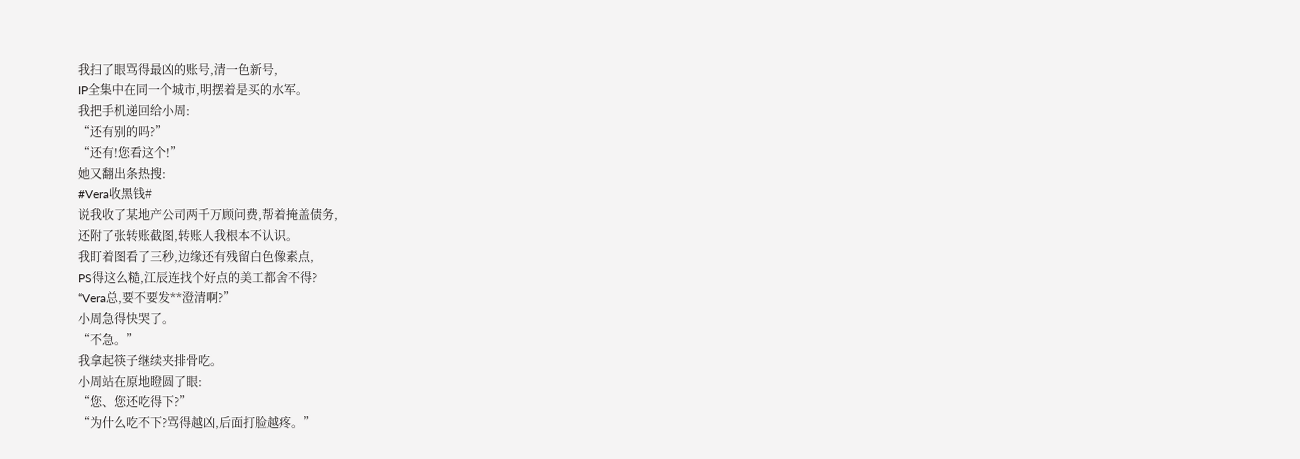我扫了眼骂得最凶的账号,清一色新号,
IP全集中在同一个城市,明摆着是买的水军。
我把手机递回给小周:
“还有别的吗?”
“还有!您看这个!”
她又翻出条热搜:
#Vera收黑钱#
说我收了某地产公司两千万顾问费,帮着掩盖债务,
还附了张转账截图,转账人我根本不认识。
我盯着图看了三秒,边缘还有残留白色像素点,
PS得这么糙,江辰连找个好点的美工都舍不得?
“Vera总,要不要发**澄清啊?”
小周急得快哭了。
“不急。”
我拿起筷子继续夹排骨吃。
小周站在原地瞪圆了眼:
“您、您还吃得下?”
“为什么吃不下?骂得越凶,后面打脸越疼。”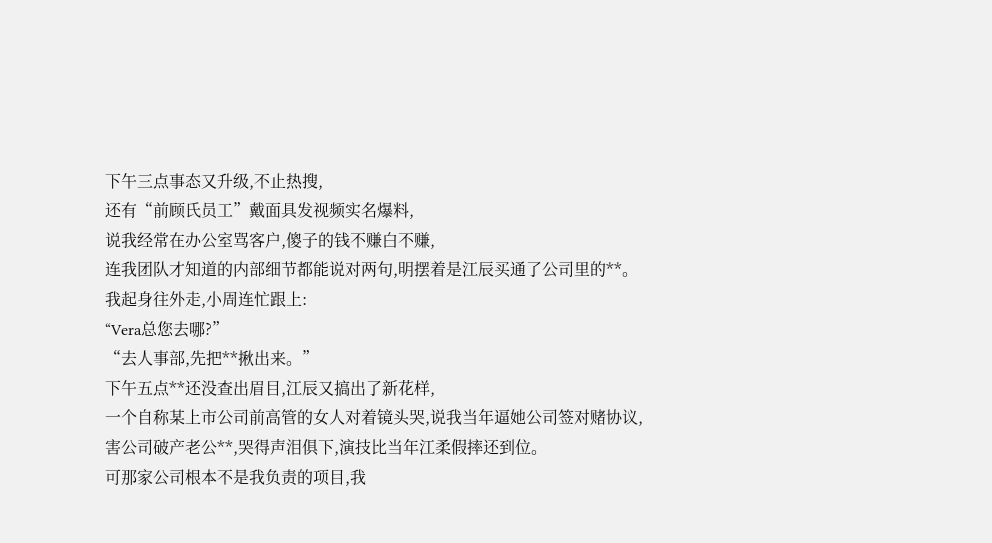下午三点事态又升级,不止热搜,
还有“前顾氏员工”戴面具发视频实名爆料,
说我经常在办公室骂客户,傻子的钱不赚白不赚,
连我团队才知道的内部细节都能说对两句,明摆着是江辰买通了公司里的**。
我起身往外走,小周连忙跟上:
“Vera总您去哪?”
“去人事部,先把**揪出来。”
下午五点**还没查出眉目,江辰又搞出了新花样,
一个自称某上市公司前高管的女人对着镜头哭,说我当年逼她公司签对赌协议,
害公司破产老公**,哭得声泪俱下,演技比当年江柔假摔还到位。
可那家公司根本不是我负责的项目,我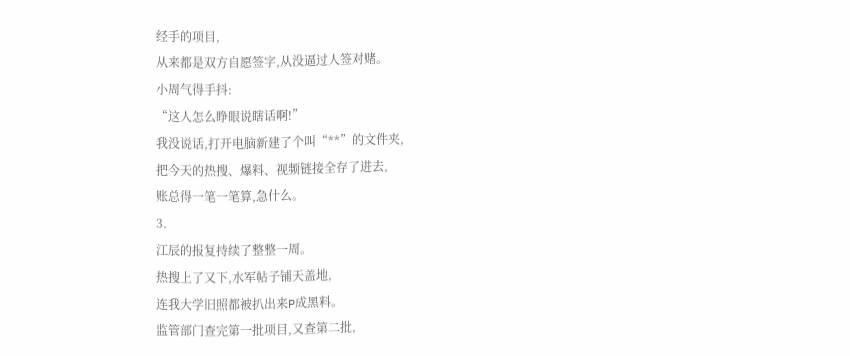经手的项目,
从来都是双方自愿签字,从没逼过人签对赌。
小周气得手抖:
“这人怎么睁眼说瞎话啊!”
我没说话,打开电脑新建了个叫“**”的文件夹,
把今天的热搜、爆料、视频链接全存了进去,
账总得一笔一笔算,急什么。
3.
江辰的报复持续了整整一周。
热搜上了又下,水军帖子铺天盖地,
连我大学旧照都被扒出来P成黑料。
监管部门查完第一批项目,又查第二批,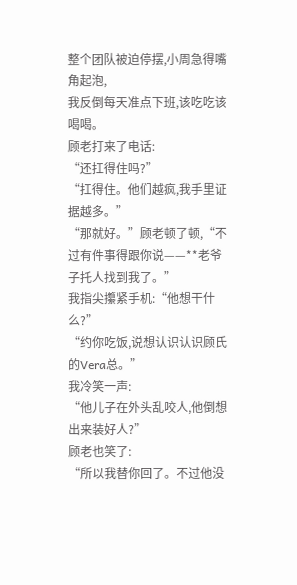整个团队被迫停摆,小周急得嘴角起泡,
我反倒每天准点下班,该吃吃该喝喝。
顾老打来了电话:
“还扛得住吗?”
“扛得住。他们越疯,我手里证据越多。”
“那就好。”顾老顿了顿,“不过有件事得跟你说——**老爷子托人找到我了。”
我指尖攥紧手机:“他想干什么?”
“约你吃饭,说想认识认识顾氏的Vera总。”
我冷笑一声:
“他儿子在外头乱咬人,他倒想出来装好人?”
顾老也笑了:
“所以我替你回了。不过他没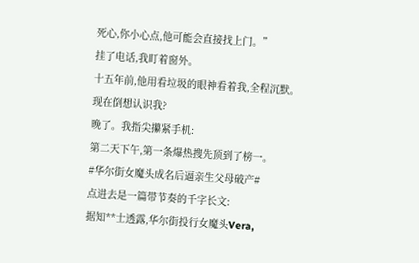死心,你小心点,他可能会直接找上门。”
挂了电话,我盯着窗外。
十五年前,他用看垃圾的眼神看着我,全程沉默。
现在倒想认识我?
晚了。我指尖攥紧手机:
第二天下午,第一条爆热搜先顶到了榜一。
#华尔街女魔头成名后逼亲生父母破产#
点进去是一篇带节奏的千字长文:
据知**士透露,华尔街投行女魔头Vera,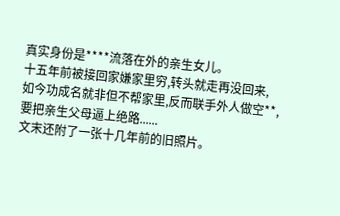真实身份是****流落在外的亲生女儿。
十五年前被接回家嫌家里穷,转头就走再没回来,
如今功成名就非但不帮家里,反而联手外人做空**,
要把亲生父母逼上绝路......
文末还附了一张十几年前的旧照片。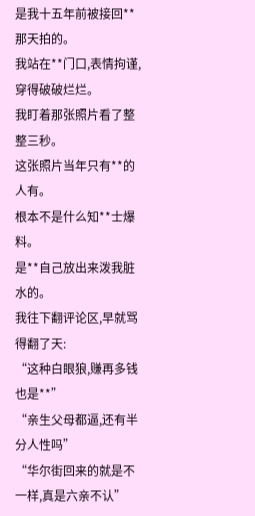是我十五年前被接回**那天拍的。
我站在**门口,表情拘谨,穿得破破烂烂。
我盯着那张照片看了整整三秒。
这张照片当年只有**的人有。
根本不是什么知**士爆料。
是**自己放出来泼我脏水的。
我往下翻评论区,早就骂得翻了天:
“这种白眼狼,赚再多钱也是**”
“亲生父母都逼,还有半分人性吗”
“华尔街回来的就是不一样,真是六亲不认”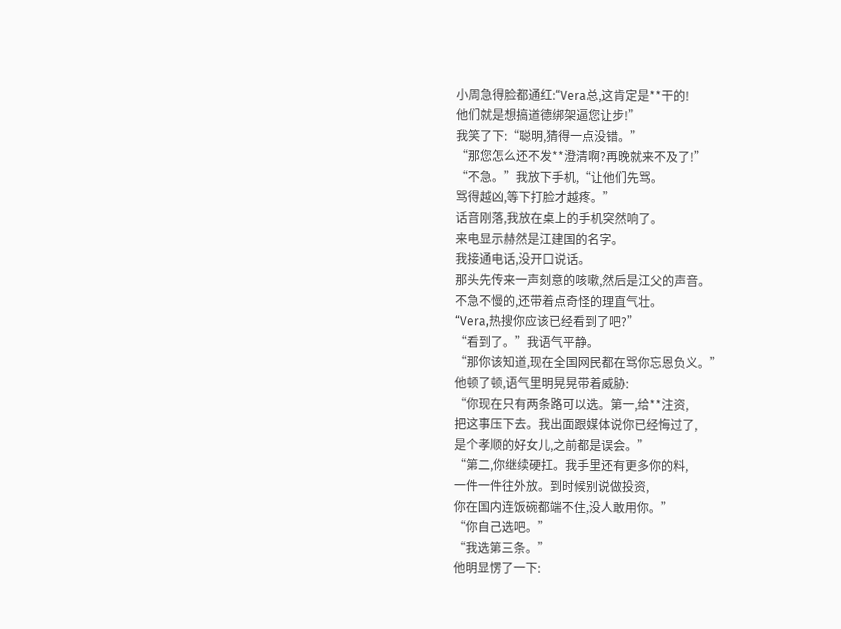小周急得脸都通红:“Vera总,这肯定是**干的!
他们就是想搞道德绑架逼您让步!”
我笑了下:“聪明,猜得一点没错。”
“那您怎么还不发**澄清啊?再晚就来不及了!”
“不急。”我放下手机,“让他们先骂。
骂得越凶,等下打脸才越疼。”
话音刚落,我放在桌上的手机突然响了。
来电显示赫然是江建国的名字。
我接通电话,没开口说话。
那头先传来一声刻意的咳嗽,然后是江父的声音。
不急不慢的,还带着点奇怪的理直气壮。
“Vera,热搜你应该已经看到了吧?”
“看到了。”我语气平静。
“那你该知道,现在全国网民都在骂你忘恩负义。”
他顿了顿,语气里明晃晃带着威胁:
“你现在只有两条路可以选。第一,给**注资,
把这事压下去。我出面跟媒体说你已经悔过了,
是个孝顺的好女儿,之前都是误会。”
“第二,你继续硬扛。我手里还有更多你的料,
一件一件往外放。到时候别说做投资,
你在国内连饭碗都端不住,没人敢用你。”
“你自己选吧。”
“我选第三条。”
他明显愣了一下: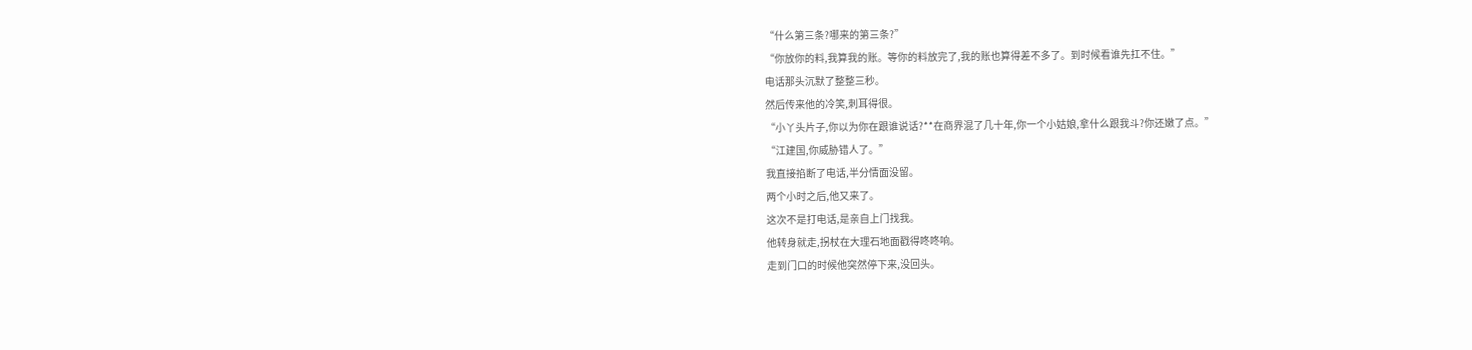“什么第三条?哪来的第三条?”
“你放你的料,我算我的账。等你的料放完了,我的账也算得差不多了。到时候看谁先扛不住。”
电话那头沉默了整整三秒。
然后传来他的冷笑,刺耳得很。
“小丫头片子,你以为你在跟谁说话?**在商界混了几十年,你一个小姑娘,拿什么跟我斗?你还嫩了点。”
“江建国,你威胁错人了。”
我直接掐断了电话,半分情面没留。
两个小时之后,他又来了。
这次不是打电话,是亲自上门找我。
他转身就走,拐杖在大理石地面戳得咚咚响。
走到门口的时候他突然停下来,没回头。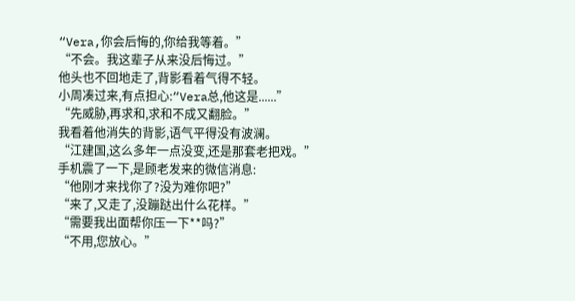“Vera,你会后悔的,你给我等着。”
“不会。我这辈子从来没后悔过。”
他头也不回地走了,背影看着气得不轻。
小周凑过来,有点担心:“Vera总,他这是......”
“先威胁,再求和,求和不成又翻脸。”
我看着他消失的背影,语气平得没有波澜。
“江建国,这么多年一点没变,还是那套老把戏。”
手机震了一下,是顾老发来的微信消息:
“他刚才来找你了?没为难你吧?”
“来了,又走了,没蹦跶出什么花样。”
“需要我出面帮你压一下**吗?”
“不用,您放心。”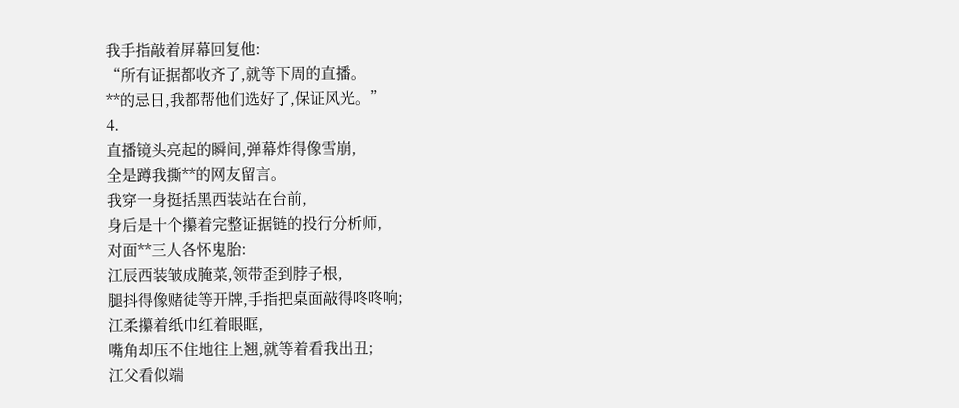我手指敲着屏幕回复他:
“所有证据都收齐了,就等下周的直播。
**的忌日,我都帮他们选好了,保证风光。”
4.
直播镜头亮起的瞬间,弹幕炸得像雪崩,
全是蹲我撕**的网友留言。
我穿一身挺括黑西装站在台前,
身后是十个攥着完整证据链的投行分析师,
对面**三人各怀鬼胎:
江辰西装皱成腌菜,领带歪到脖子根,
腿抖得像赌徒等开牌,手指把桌面敲得咚咚响;
江柔攥着纸巾红着眼眶,
嘴角却压不住地往上翘,就等着看我出丑;
江父看似端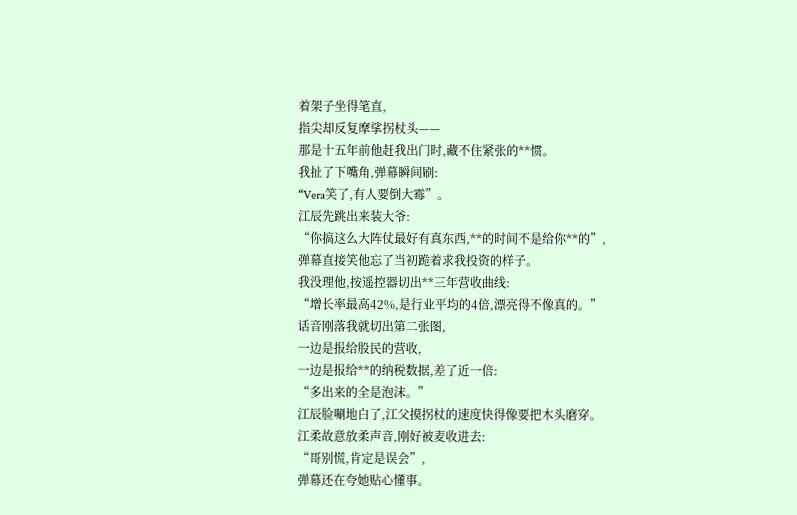着架子坐得笔直,
指尖却反复摩挲拐杖头——
那是十五年前他赶我出门时,藏不住紧张的**惯。
我扯了下嘴角,弹幕瞬间刷:
“Vera笑了,有人要倒大霉”。
江辰先跳出来装大爷:
“你搞这么大阵仗最好有真东西,**的时间不是给你**的”,
弹幕直接笑他忘了当初跪着求我投资的样子。
我没理他,按遥控器切出**三年营收曲线:
“增长率最高42%,是行业平均的4倍,漂亮得不像真的。”
话音刚落我就切出第二张图,
一边是报给股民的营收,
一边是报给**的纳税数据,差了近一倍:
“多出来的全是泡沫。”
江辰脸唰地白了,江父摸拐杖的速度快得像要把木头磨穿。
江柔故意放柔声音,刚好被麦收进去:
“哥别慌,肯定是误会”,
弹幕还在夸她贴心懂事。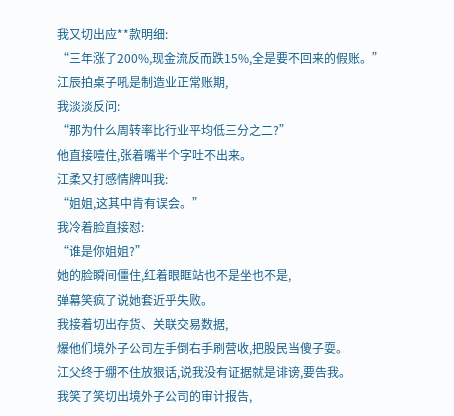我又切出应**款明细:
“三年涨了200%,现金流反而跌15%,全是要不回来的假账。”
江辰拍桌子吼是制造业正常账期,
我淡淡反问:
“那为什么周转率比行业平均低三分之二?”
他直接噎住,张着嘴半个字吐不出来。
江柔又打感情牌叫我:
“姐姐,这其中肯有误会。”
我冷着脸直接怼:
“谁是你姐姐?”
她的脸瞬间僵住,红着眼眶站也不是坐也不是,
弹幕笑疯了说她套近乎失败。
我接着切出存货、关联交易数据,
爆他们境外子公司左手倒右手刷营收,把股民当傻子耍。
江父终于绷不住放狠话,说我没有证据就是诽谤,要告我。
我笑了笑切出境外子公司的审计报告,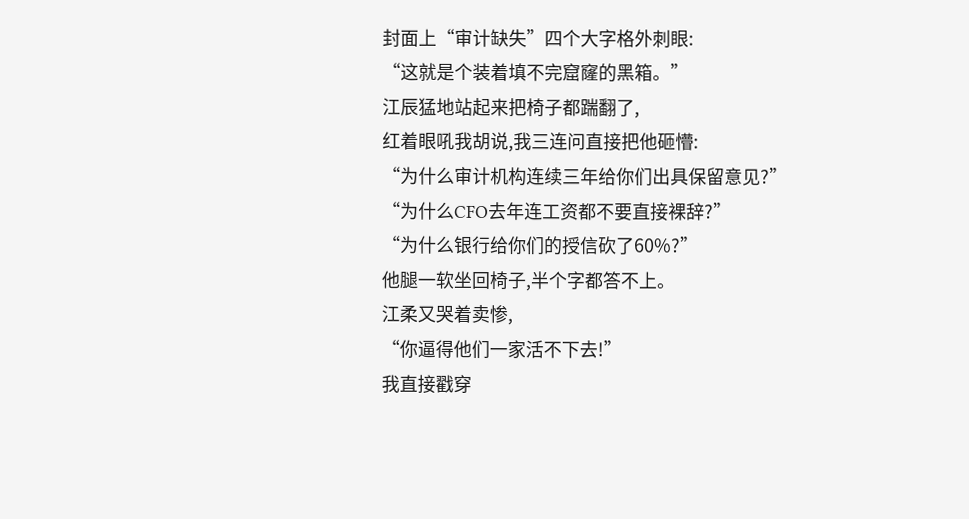封面上“审计缺失”四个大字格外刺眼:
“这就是个装着填不完窟窿的黑箱。”
江辰猛地站起来把椅子都踹翻了,
红着眼吼我胡说,我三连问直接把他砸懵:
“为什么审计机构连续三年给你们出具保留意见?”
“为什么CFO去年连工资都不要直接裸辞?”
“为什么银行给你们的授信砍了60%?”
他腿一软坐回椅子,半个字都答不上。
江柔又哭着卖惨,
“你逼得他们一家活不下去!”
我直接戳穿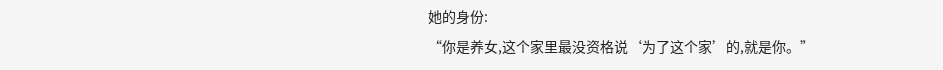她的身份:
“你是养女,这个家里最没资格说‘为了这个家’的,就是你。”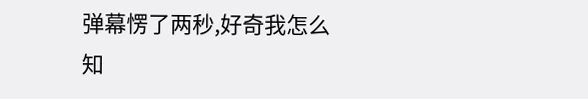弹幕愣了两秒,好奇我怎么知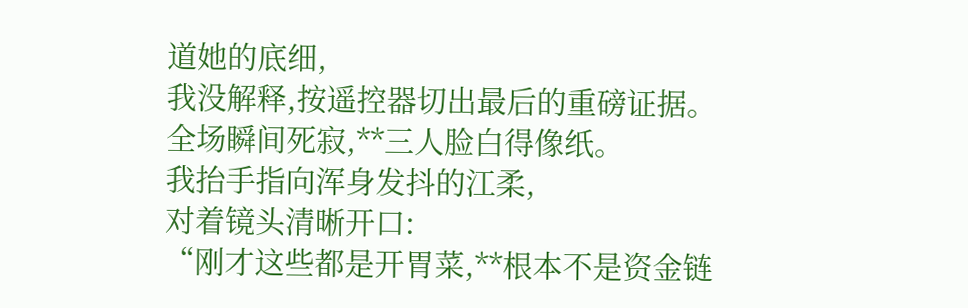道她的底细,
我没解释,按遥控器切出最后的重磅证据。
全场瞬间死寂,**三人脸白得像纸。
我抬手指向浑身发抖的江柔,
对着镜头清晰开口:
“刚才这些都是开胃菜,**根本不是资金链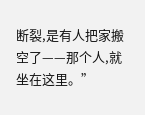断裂,是有人把家搬空了——那个人,就坐在这里。”